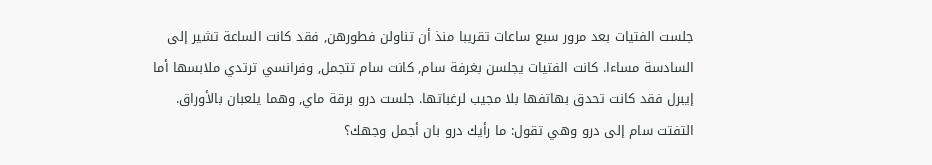جلست الفتيات بعد مرور سبع ساعات تقريبا منذ أن تناولن فطورهن, فقد كانت الساعة تشير إلى السادسة مساءا. كانت الفتيات يجلسن بغرفة سام, كانت سام تتجمل, وفرانسي ترتدي ملابسها أما إيبرل فقد كانت تحدق بهاتفها بلا مجيب لرغباتها. جلست درو برقة ماي, وهما يلعبان بالأوراق.
التفتت سام إلى درو وهي تقول: ما رأيك درو بان أجمل وجهك؟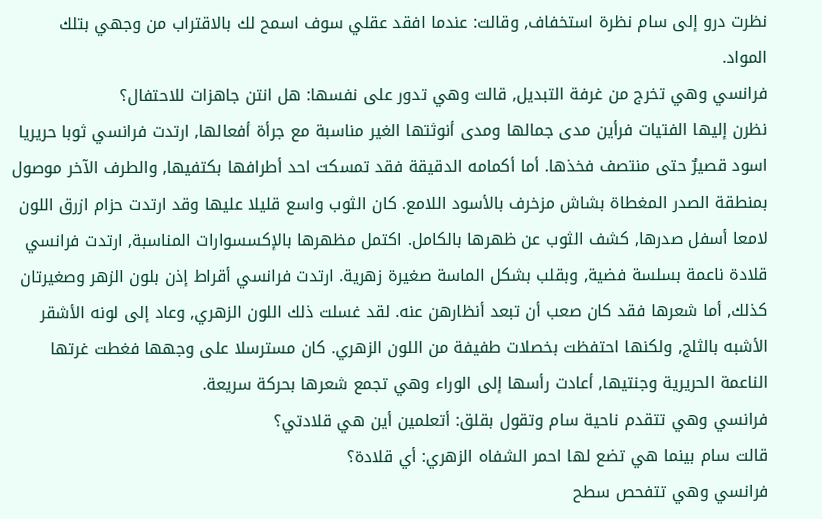نظرت درو إلى سام نظرة استخفاف, وقالت: عندما افقد عقلي سوف اسمح لك بالاقتراب من وجهي بتلك المواد.
فرانسي وهي تخرج من غرفة التبديل, قالت وهي تدور على نفسها: هل انتن جاهزات للاحتفال؟
نظرن إليها الفتيات فرأين مدى جمالها ومدى أنوثتها الغير مناسبة مع جرأة أفعالها, ارتدت فرانسي ثوبا حريريا اسود قصيرٌ حتى منتصف فخذها. أما أكمامه الدقيقة فقد تمسكت احد أطرافها بكتفيها, والطرف الآخر موصول بمنطقة الصدر المغطاة بشاش مزخرف بالأسود اللامع. كان الثوب واسع قليلا عليها وقد ارتدت حزام ازرق اللون لامعا أسفل صدرها, كشف الثوب عن ظهرها بالكامل. اكتمل مظهرها بالإكسسوارات المناسبة, ارتدت فرانسي قلادة ناعمة بسلسة فضية, وبقلب بشكل الماسة صغيرة زهرية. ارتدت فرانسي أقراط إذن بلون الزهر وصغيرتان كذلك, أما شعرها فقد كان صعب أن تبعد أنظارهن عنه. لقد غسلت ذلك اللون الزهري, وعاد إلى لونه الأشقر الأشبه بالثلج, ولكنها احتفظت بخصلات طفيفة من اللون الزهري. كان مسترسلا على وجهها فغطت غرتها الناعمة الحريرية وجنتيها, أعادت رأسها إلى الوراء وهي تجمع شعرها بحركة سريعة.
فرانسي وهي تتقدم ناحية سام وتقول بقلق: أتعلمين أين هي قلادتي؟
قالت سام بينما هي تضع لها احمر الشفاه الزهري: أي قلادة؟
فرانسي وهي تتفحص سطح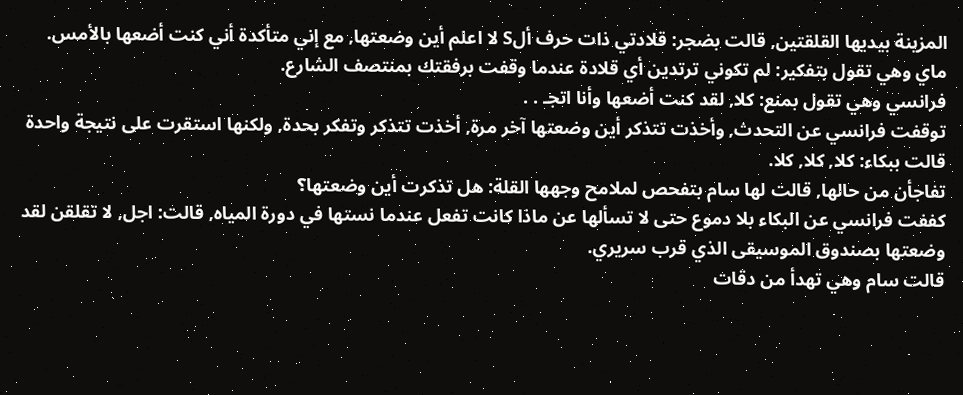المزينة بيديها القلقتين, قالت بضجر: قلادتي ذات حرف ألS لا اعلم أين وضعتها, مع إني متأكدة أني كنت أضعها بالأمس.
ماي وهي تقول بتفكير: لم تكوني ترتدين أي قلادة عندما وقفت برفقتك بمنتصف الشارع.
فرانسي وهي تقول بمنع: كلا, لقد كنت أضعها وأنا اتجـ . .
توقفت فرانسي عن التحدث, وأخذت تتذكر أين وضعتها آخر مرة, أخذت تتذكر وتفكر بحدة, ولكنها استقرت على نتيجة واحدة
قالت ببكاء: كلا, كلا, كلا.
تفاجأن من حالها, قالت لها سام بتفحص لملامح وجهها القلة: هل تذكرت أين وضعتها؟
كففت فرانسي عن البكاء بلا دموع حتى لا تسألها عن ماذا كانت تفعل عندما نستها في دورة المياه, قالت: اجل, لا تقلقن لقد وضعتها بصندوق الموسيقى الذي قرب سريري.
قالت سام وهي تهدأ من دقات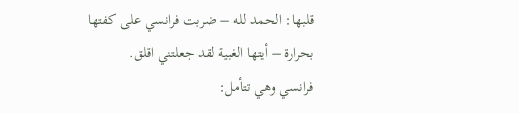قلبها: الحمد لله – ضربت فرانسي على كفتها بحرارة – أيتها الغبية لقد جعلتني اقلق.
فرانسي وهي تتأمل: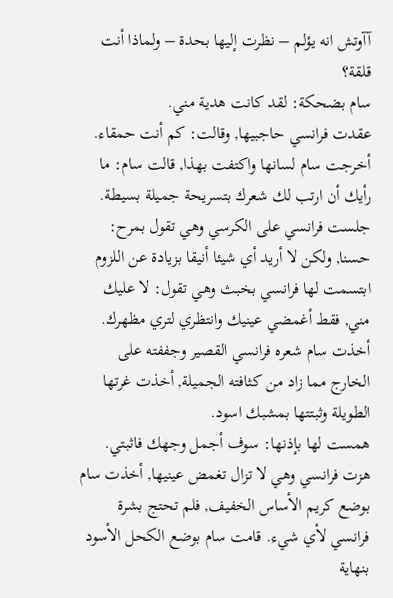آآوتش انه يؤلم – نظرت إليها بحدة – ولماذا أنت قلقة؟
سام بضحكة: لقد كانت هدية مني.
عقدت فرانسي حاجبيها, وقالت: كم أنت حمقاء.
أخرجت سام لسانها واكتفت بهذا, قالت سام: ما رأيك أن ارتب لك شعرك بتسريحة جميلة بسيطة.
جلست فرانسي على الكرسي وهي تقول بمرح: حسنا, ولكن لا أريد أي شيئا أنيقا بزيادة عن اللزوم
ابتسمت لها فرانسي بخبث وهي تقول: لا عليك مني, فقط أغمضي عينيك وانتظري لتري مظهرك.
أخذت سام شعره فرانسي القصير وجففته على الخارج مما زاد من كثافته الجميلة, أخذت غرتها الطويلة وثبتتها بمشبك اسود.
همست لها بإذنها: سوف أجمل وجهك فاثبتي.
هزت فرانسي وهي لا تزال تغمض عينيها, أخذت سام بوضع كريم الأساس الخفيف, فلم تحتج بشرة فرانسي لأي شيء. قامت سام بوضع الكحل الأسود بنهاية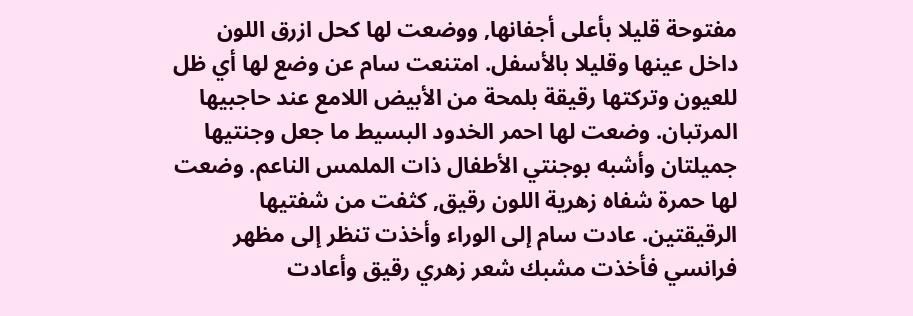مفتوحة قليلا بأعلى أجفانها, ووضعت لها كحل ازرق اللون داخل عينها وقليلا بالأسفل. امتنعت سام عن وضع لها أي ظل للعيون وتركتها رقيقة بلمحة من الأبيض اللامع عند حاجبيها المرتبان. وضعت لها احمر الخدود البسيط ما جعل وجنتيها جميلتان وأشبه بوجنتي الأطفال ذات الملمس الناعم. وضعت لها حمرة شفاه زهرية اللون رقيق, كثفت من شفتيها الرقيقتين. عادت سام إلى الوراء وأخذت تنظر إلى مظهر فرانسي فأخذت مشبك شعر زهري رقيق وأعادت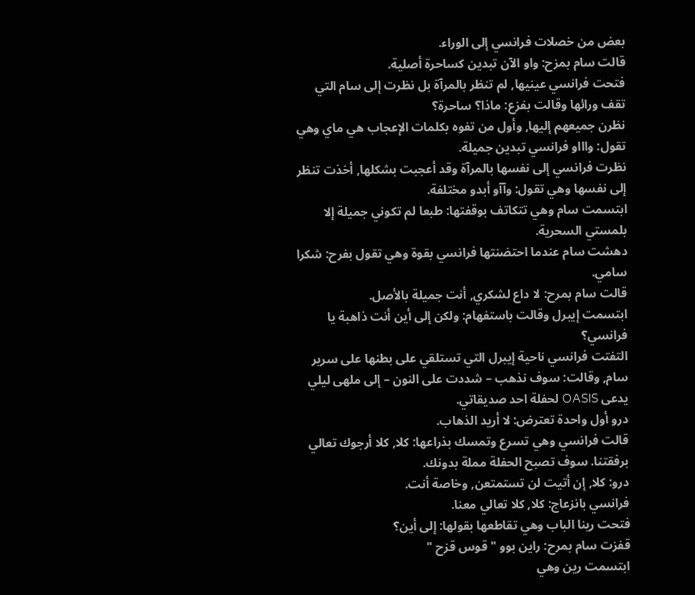بعض من خصلات فرانسي إلى الوراء.
قالت سام بمزح: واو الآن تبدين كساحرة أصلية.
فتحت فرانسي عينيها, لم تنظر بالمرآة بل نظرت إلى سام التي تقف ورائها وقالت بفزع: ماذا؟ ساحرة؟
نظرن جميعهم إليها, وأول من تفوه بكلمات الإعجاب هي ماي وهي تقول: واااو فرانسي تبدين جميلة.
نظرت فرانسي إلى نفسها بالمرآة وقد أعجبت بشكلها, أخذت تنظر إلى نفسها وهي تقول: وآآو أبدو مختلفة.
ابتسمت سام وهي تتكاتف بوقفتها: طبعا لم تكوني جميلة إلا بلمستي السحرية.
دهشت سام عندما احتضنتها فرانسي بقوة وهي تقول بفرح: شكرا سامي.
قالت سام بمرح: لا داع لشكري, أنت جميلة بالأصل.
ابتسمت إيبرل وقالت باستفهام: ولكن إلى أين أنت ذاهبة يا فرانسي؟
التفتت فرانسي ناحية إيبرل التي تستلقي على بطنها على سرير سام, وقالت: سوف نذهب – شددت على النون – إلى ملهى ليلي يدعى OASIS لحفلة احد صديقاتي.
درو أول واحدة تعترض: لا أريد الذهاب.
قالت فرانسي وهي تسرع وتمسك بذراعها: كلا, كلا أرجوك تعالي برفقتنا. سوف تصبح الحفلة مملة بدونك.
درو: كلا, إن أتيت لن تستمتعن, وخاصة أنت.
فرانسي بانزعاج: كلا, كلا تعالي معنا.
فتحت رينا الباب وهي تقاطعها بقولها: إلى أين؟
قفزت سام بمرح: راين بوو " قوس قزح "
ابتسمت رين وهي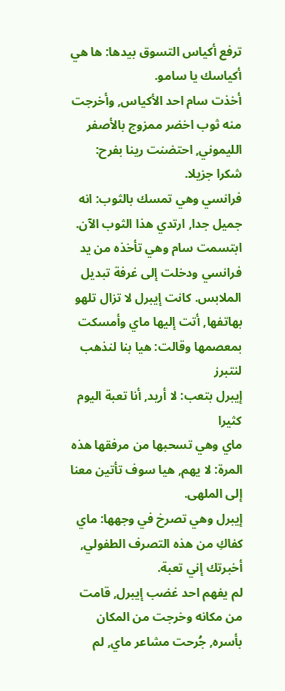ترفع أكياس التسوق بيدها: ها هي أكياسك يا سامو.
أخذت سام احد الأكياس, وأخرجت منه ثوب اخضر ممزوج بالأصفر الليموني, احتضنت رينا بفرح: شكرا جزيلا.
فرانسي وهي تمسك بالثوب: انه جميل جدا, ارتدي هذا الثوب الآن.
ابتسمت سام وهي تأخذه من يد فرانسي ودخلت إلى غرفة تبديل الملابس. كانت إيبرل لا تزال تلهو بهاتفها, أتت إليها ماي وأمسكت بمعصمها وقالت: هيا بنا لنذهب لنتبرز
إيبرل بتعب: لا أريد, أنا تعبة اليوم كثيرا
ماي وهي تسحبها من مرفقها هذه المرة: لا يهم, هيا سوف تأتين معنا إلى الملهى.
إيبرل وهي تصرخ في وجهها: ماي كفاكِ من هذه التصرف الطفولي, أخبرتك إني تعبة.
لم يفهم احد غضب إيبرل, قامت من مكانه وخرجت من المكان بأسره, جُرحت مشاعر ماي, لم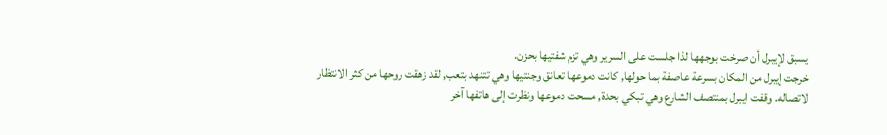يسبق لإيبرل أن صرخت بوجهها لذا جلست على السرير وهي تزم شفتيها بحزن.
خرجت إيبرل من المكان بسرعة عاصفة بما حولها, كانت دموعها تعانق وجنتيها وهي تتنهد بتعب, لقد زهقت روحها من كثر الانتظار لاتصاله. وقفت ايبرل بمنتصف الشارع وهي تبكي بحدة, مسحت دموعها ونظرت إلى هاتفها آخر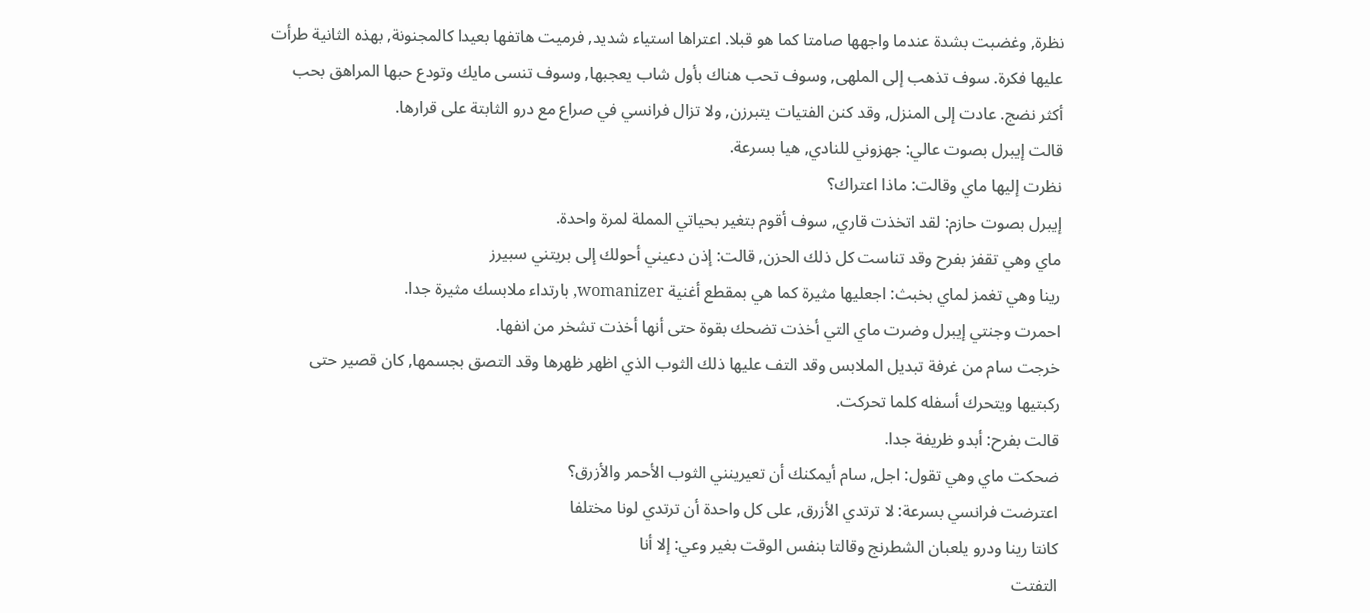نظرة, وغضبت بشدة عندما واجهها صامتا كما هو قبلا. اعتراها استياء شديد, فرميت هاتفها بعيدا كالمجنونة, بهذه الثانية طرأت عليها فكرة. سوف تذهب إلى الملهى, وسوف تحب هناك بأول شاب يعجبها, وسوف تنسى مايك وتودع حبها المراهق بحب أكثر نضج. عادت إلى المنزل, وقد كنن الفتيات يتبرزن, ولا تزال فرانسي في صراع مع درو الثابتة على قرارها.
قالت إيبرل بصوت عالي: جهزوني للنادي, هيا بسرعة.
نظرت إليها ماي وقالت: ماذا اعتراك؟
إيبرل بصوت حازم: لقد اتخذت قاري, سوف أقوم بتغير بحياتي المملة لمرة واحدة.
ماي وهي تقفز بفرح وقد تناست كل ذلك الحزن, قالت: إذن دعيني أحولك إلى بريتني سبيرز
رينا وهي تغمز لماي بخبث: اجعليها مثيرة كما هي بمقطع أغنية womanizer, بارتداء ملابسك مثيرة جدا.
احمرت وجنتي إيبرل وضرت ماي التي أخذت تضحك بقوة حتى أنها أخذت تشخر من انفها.
خرجت سام من غرفة تبديل الملابس وقد التف عليها ذلك الثوب الذي اظهر ظهرها وقد التصق بجسمها, كان قصير حتى ركبتيها ويتحرك أسفله كلما تحركت.
قالت بفرح: أبدو ظريفة جدا.
ضحكت ماي وهي تقول: اجل, سام أيمكنك أن تعيرينني الثوب الأحمر والأزرق؟
اعترضت فرانسي بسرعة: لا ترتدي الأزرق, على كل واحدة أن ترتدي لونا مختلفا
كانتا رينا ودرو يلعبان الشطرنج وقالتا بنفس الوقت بغير وعي: إلا أنا
التفتت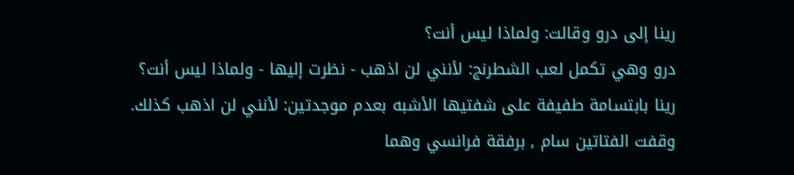رينا إلى درو وقالت: ولماذا ليس أنت؟
درو وهي تكمل لعب الشطرنج: لأنني لن اذهب - نظرت إليها - ولماذا ليس أنت؟
رينا بابتسامة طفيفة على شفتيها الأشبه بعدم موجدتين: لأنني لن اذهب كذلك.
وقفت الفتاتين سام , برفقة فرانسي وهما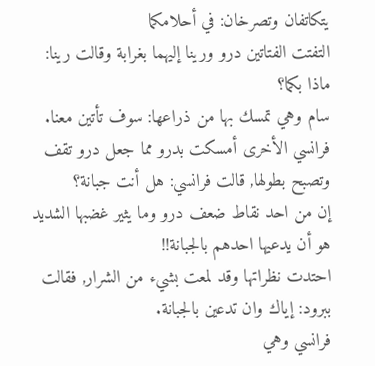يتكاتفان وتصرخان: في أحلامكما
التفتت الفتاتين درو ورينا إليهما بغرابة وقالت رينا: ماذا بكما؟
سام وهي تمسك بها من ذراعها: سوف تأتين معنا.
فرانسي الأخرى أمسكت بدرو مما جعل درو تقف وتصبح بطولها, قالت فرانسي: هل أنت جبانة؟
إن من احد نقاط ضعف درو وما يثير غضبها الشديد هو أن يدعيها احدهم بالجبانة!!
احتدت نظراتها وقد لمعت بشيء من الشرار, فقالت ببرود: إياك وان تدعين بالجبانة.
فرانسي وهي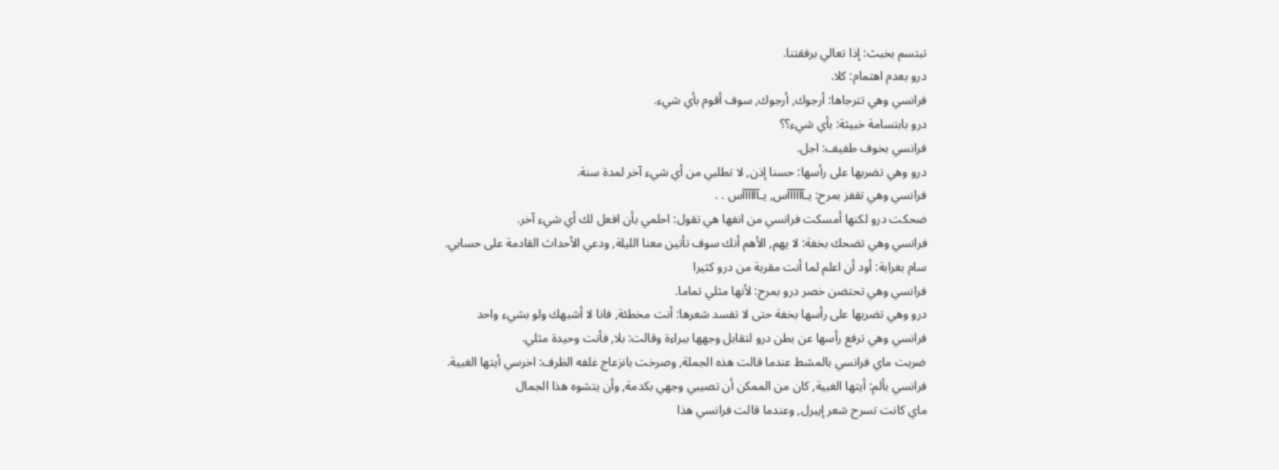تبتسم بخبث: إذا تعالي برفقتنا.
درو بعدم اهتمام: كلا.
فرانسي وهي تترجاها: أرجوك, أرجوك, سوف أقوم بأي شيء.
درو بابتسامة خبيثة: بأي شيء؟؟
فرانسي بخوف طفيف: اجل.
درو وهي تضربها على رأسها: حسنا إذن, لا تطلبي من أي شيء آخر لمدة سنة.
فرانسي وهي تقفز بمرح: يـآآآآآآس, يـآآآآآآس . .
ضحكت درو لكنها أمسكت فرانسي من انفها هي تقول: احلمي بأن افعل لك أي شيء آخر.
فرانسي وهي تضحك بخفة: لا يهم, الأهم أنك سوف تأتين معنا الليلة, ودعي الأحداث القادمة على حسابي.
سام بغرابة: أود أن اعلم لما أنت مقربة من درو كثيرا
فرانسي وهي تحتضن خصر درو بمرح: لأنها مثلي تماما.
درو وهي تضربها على رأسها بخفة حتى لا تفسد شعرها: أنت مخطئة, فانا لا أشبهك ولو بشيء واحد
فرانسي وهي ترفع رأسها عن بطن درو لتقابل وجهها ببراءة وقالت: بلا, فأنت وحيدة مثلي.
ضربت ماي فرانسي بالمشط عندما قالت هذه الجملة, وصرخت بانزعاج غلفه الظرف: اخرسي أيتها الغبية.
فرانسي بألم: أيتها الغبية, كان من الممكن أن تصيبي وجهي بكدمة, وأن يتشوه هذا الجمال
ماي كانت تسرح شعر إيبرل, وعندما قالت فرانسي هذا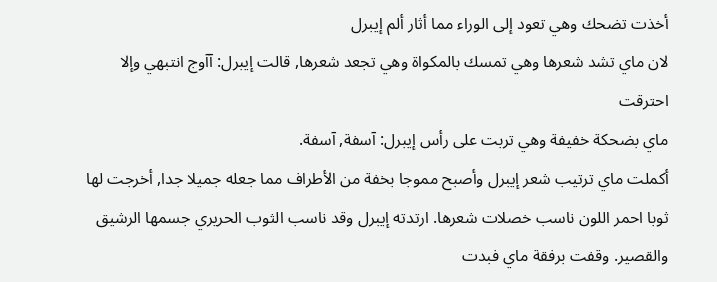أخذت تضحك وهي تعود إلى الوراء مما أثار ألم إيبرل
لان ماي تشد شعرها وهي تمسك بالمكواة وهي تجعد شعرها, قالت إيبرل: آآوج انتبهي وإلا احترقت
ماي بضحكة خفيفة وهي تربت على رأس إيبرل: آسفة, آسفة.
أكملت ماي ترتيب شعر إيبرل وأصبح مموجا بخفة من الأطراف مما جعله جميلا جدا, أخرجت لها ثوبا احمر اللون ناسب خصلات شعرها. ارتدته إيبرل وقد ناسب الثوب الحريري جسمها الرشيق والقصير. وقفت برفقة ماي فبدت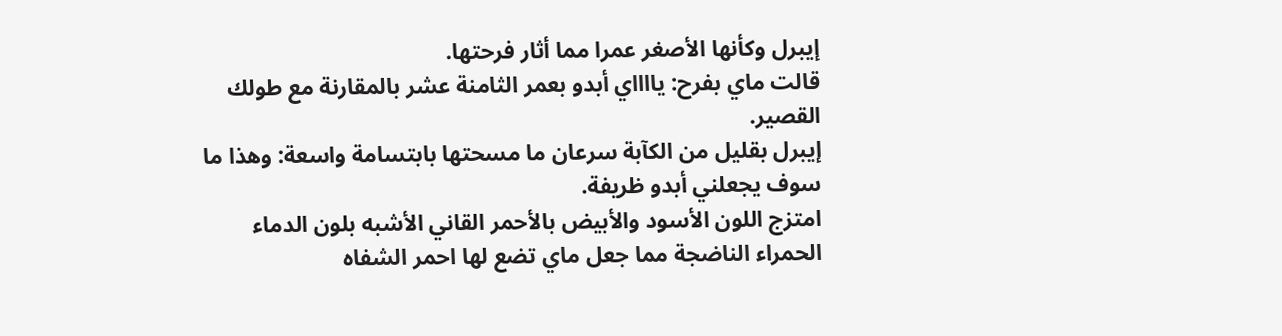إيبرل وكأنها الأصغر عمرا مما أثار فرحتها.
قالت ماي بفرح: يااااي أبدو بعمر الثامنة عشر بالمقارنة مع طولك القصير.
إيبرل بقليل من الكآبة سرعان ما مسحتها بابتسامة واسعة: وهذا ما سوف يجعلني أبدو ظريفة.
امتزج اللون الأسود والأبيض بالأحمر القاني الأشبه بلون الدماء الحمراء الناضجة مما جعل ماي تضع لها احمر الشفاه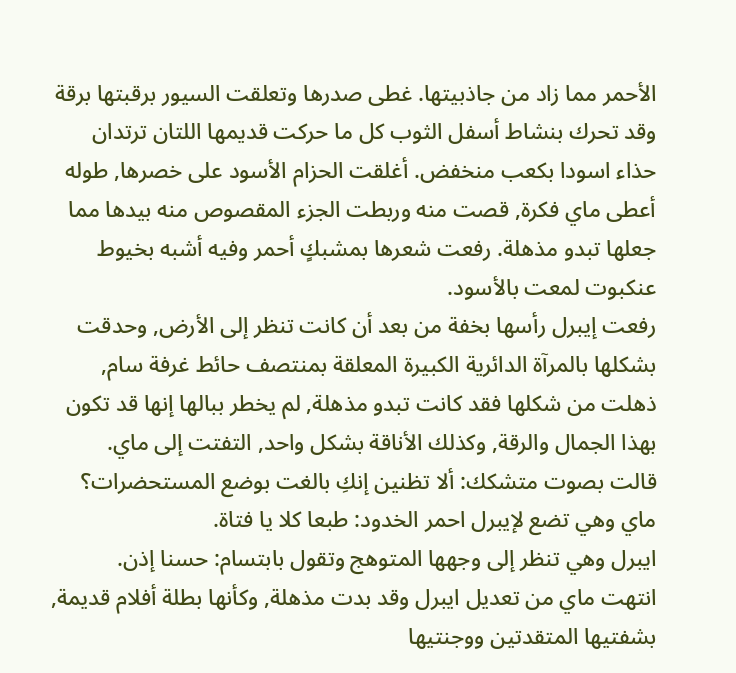الأحمر مما زاد من جاذبيتها. غطى صدرها وتعلقت السيور برقبتها برقة وقد تحرك بنشاط أسفل الثوب كل ما حركت قديمها اللتان ترتدان حذاء اسودا بكعب منخفض. أغلقت الحزام الأسود على خصرها, طوله أعطى ماي فكرة, قصت منه وربطت الجزء المقصوص منه بيدها مما جعلها تبدو مذهلة. رفعت شعرها بمشبكٍ أحمر وفيه أشبه بخيوط عنكبوت لمعت بالأسود.
رفعت إيبرل رأسها بخفة من بعد أن كانت تنظر إلى الأرض, وحدقت بشكلها بالمرآة الدائرية الكبيرة المعلقة بمنتصف حائط غرفة سام, ذهلت من شكلها فقد كانت تبدو مذهلة, لم يخطر ببالها إنها قد تكون بهذا الجمال والرقة, وكذلك الأناقة بشكل واحد, التفتت إلى ماي.
قالت بصوت متشكك: ألا تظنين إنكِ بالغت بوضع المستحضرات؟
ماي وهي تضع لإيبرل احمر الخدود: طبعا كلا يا فتاة.
ايبرل وهي تنظر إلى وجهها المتوهج وتقول بابتسام: حسنا إذن.
انتهت ماي من تعديل ايبرل وقد بدت مذهلة, وكأنها بطلة أفلام قديمة, بشفتيها المتقدتين ووجنتيها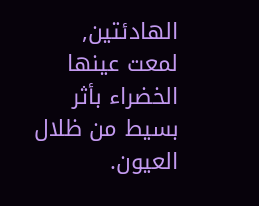الهادئتين, لمعت عينها الخضراء بأثر بسيط من ظلال العيون.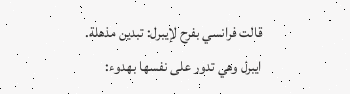قالت فرانسي بفرح لإيبرل: تبدين مذهلة.
ايبرل وهي تدور على نفسها بهدوء: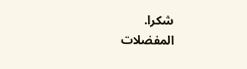شكرا.
المفضلات